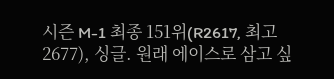시즌 M-1 최종 151위(R2617, 최고 2677), 싱글. 원래 에이스로 삼고 싶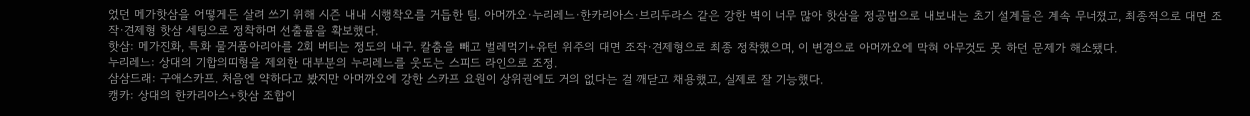었던 메가핫삼을 어떻게든 살려 쓰기 위해 시즌 내내 시행착오를 거듭한 팀. 아머까오·누리레느·한카리아스·브리두라스 같은 강한 벽이 너무 많아 핫삼을 정공법으로 내보내는 초기 설계들은 계속 무너졌고, 최종적으로 대면 조작·견제형 핫삼 세팅으로 정착하며 선출률을 확보했다.
핫삼: 메가진화, 특화 물거품아리아를 2회 버티는 정도의 내구. 칼춤을 빼고 벌레먹기+유턴 위주의 대면 조작·견제형으로 최종 정착했으며, 이 변경으로 아머까오에 막혀 아무것도 못 하던 문제가 해소됐다.
누리레느: 상대의 기합의띠형을 제외한 대부분의 누리레느를 웃도는 스피드 라인으로 조정.
삼삼드래: 구애스카프. 처음엔 약하다고 봤지만 아머까오에 강한 스카프 요원이 상위권에도 거의 없다는 걸 깨닫고 채용했고, 실제로 잘 기능했다.
캥카: 상대의 한카리아스+핫삼 조합이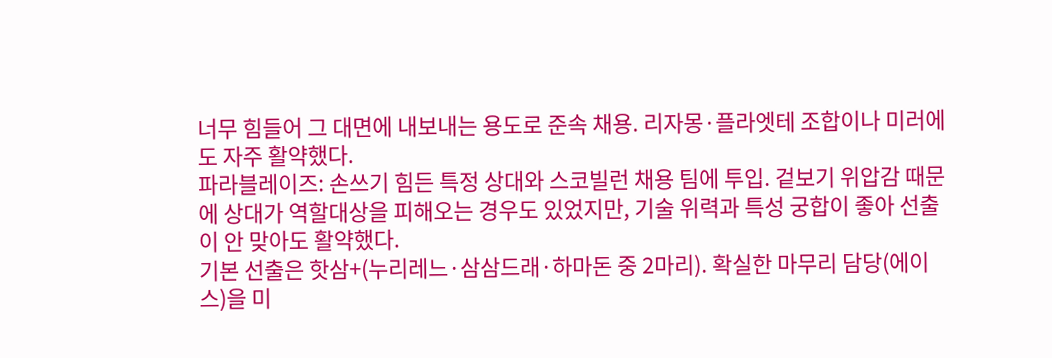너무 힘들어 그 대면에 내보내는 용도로 준속 채용. 리자몽·플라엣테 조합이나 미러에도 자주 활약했다.
파라블레이즈: 손쓰기 힘든 특정 상대와 스코빌런 채용 팀에 투입. 겉보기 위압감 때문에 상대가 역할대상을 피해오는 경우도 있었지만, 기술 위력과 특성 궁합이 좋아 선출이 안 맞아도 활약했다.
기본 선출은 핫삼+(누리레느·삼삼드래·하마돈 중 2마리). 확실한 마무리 담당(에이스)을 미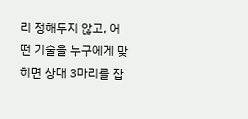리 정해두지 않고, 어떤 기술을 누구에게 맞히면 상대 3마리를 잡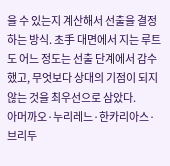을 수 있는지 계산해서 선출을 결정하는 방식. 초手 대면에서 지는 루트도 어느 정도는 선출 단계에서 감수했고, 무엇보다 상대의 기점이 되지 않는 것을 최우선으로 삼았다.
아머까오·누리레느·한카리아스·브리두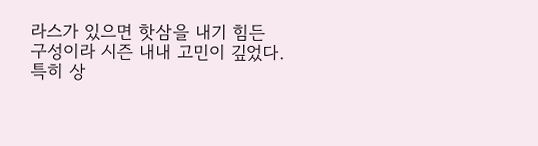라스가 있으면 핫삼을 내기 힘든 구성이라 시즌 내내 고민이 깊었다. 특히 상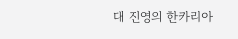대 진영의 한카리아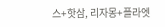스+핫삼, 리자몽+플라엣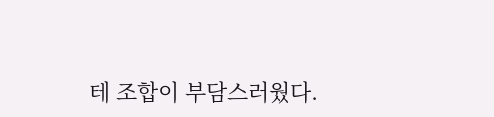테 조합이 부담스러웠다.